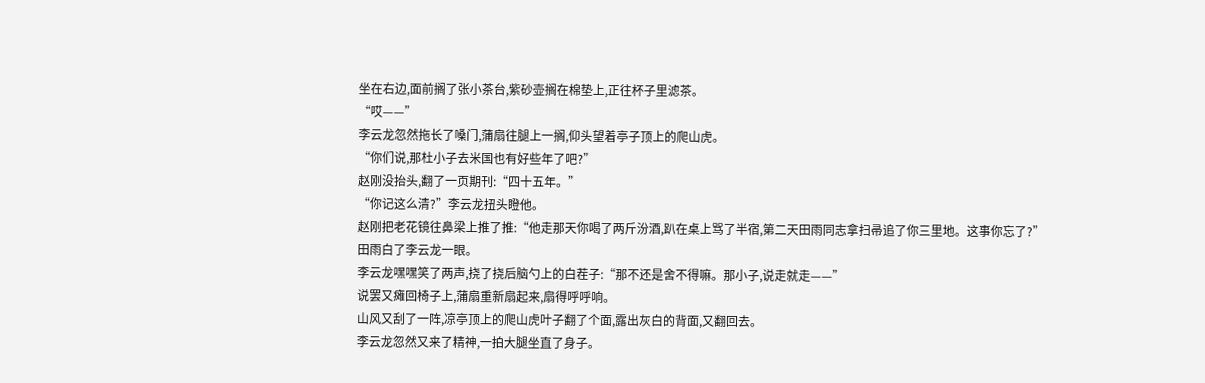坐在右边,面前搁了张小茶台,紫砂壶搁在棉垫上,正往杯子里滤茶。
“哎——”
李云龙忽然拖长了嗓门,蒲扇往腿上一搁,仰头望着亭子顶上的爬山虎。
“你们说,那杜小子去米国也有好些年了吧?”
赵刚没抬头,翻了一页期刊:“四十五年。”
“你记这么清?”李云龙扭头瞪他。
赵刚把老花镜往鼻梁上推了推:“他走那天你喝了两斤汾酒,趴在桌上骂了半宿,第二天田雨同志拿扫帚追了你三里地。这事你忘了?”
田雨白了李云龙一眼。
李云龙嘿嘿笑了两声,挠了挠后脑勺上的白茬子:“那不还是舍不得嘛。那小子,说走就走——”
说罢又瘫回椅子上,蒲扇重新扇起来,扇得呼呼响。
山风又刮了一阵,凉亭顶上的爬山虎叶子翻了个面,露出灰白的背面,又翻回去。
李云龙忽然又来了精神,一拍大腿坐直了身子。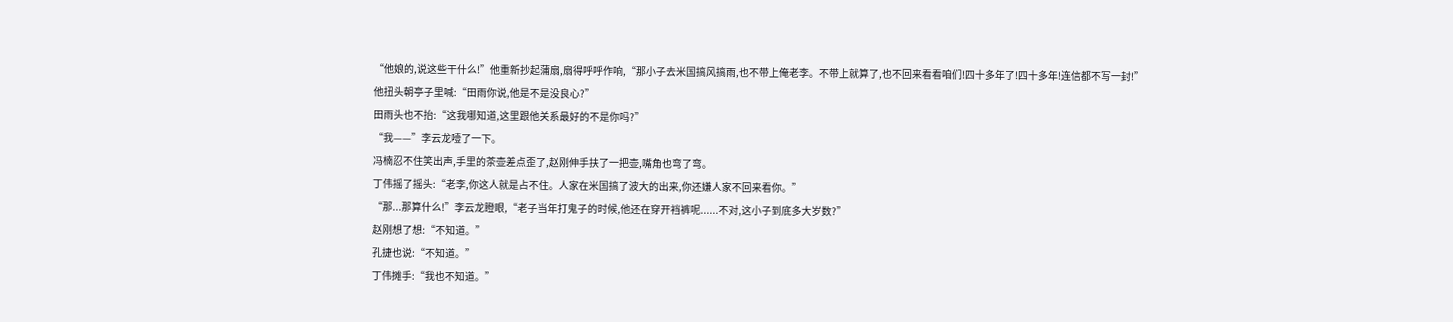“他娘的,说这些干什么!”他重新抄起蒲扇,扇得呼呼作响,“那小子去米国搞风搞雨,也不带上俺老李。不带上就算了,也不回来看看咱们!四十多年了!四十多年!连信都不写一封!”
他扭头朝亭子里喊:“田雨你说,他是不是没良心?”
田雨头也不抬:“这我哪知道,这里跟他关系最好的不是你吗?”
“我——”李云龙噎了一下。
冯楠忍不住笑出声,手里的茶壶差点歪了,赵刚伸手扶了一把壶,嘴角也弯了弯。
丁伟摇了摇头:“老李,你这人就是占不住。人家在米国搞了波大的出来,你还嫌人家不回来看你。”
“那...那算什么!”李云龙瞪眼,“老子当年打鬼子的时候,他还在穿开裆裤呢......不对,这小子到底多大岁数?”
赵刚想了想:“不知道。”
孔捷也说:“不知道。”
丁伟摊手:“我也不知道。”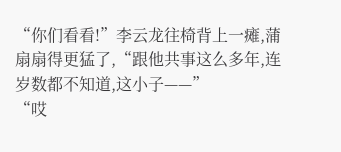“你们看看!”李云龙往椅背上一瘫,蒲扇扇得更猛了,“跟他共事这么多年,连岁数都不知道,这小子——”
“哎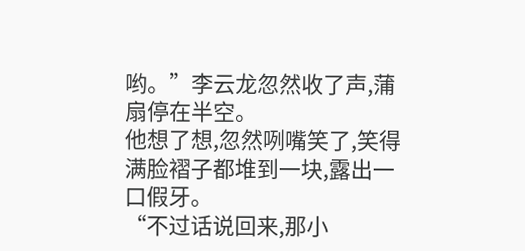哟。”李云龙忽然收了声,蒲扇停在半空。
他想了想,忽然咧嘴笑了,笑得满脸褶子都堆到一块,露出一口假牙。
“不过话说回来,那小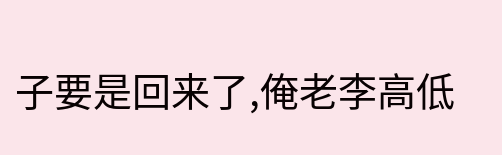子要是回来了,俺老李高低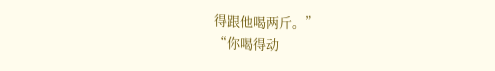得跟他喝两斤。”
“你喝得动